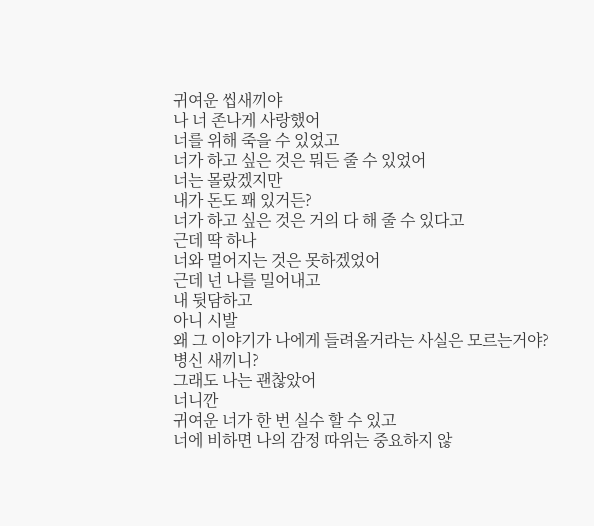귀여운 씹새끼야
나 너 존나게 사랑했어
너를 위해 죽을 수 있었고
너가 하고 싶은 것은 뭐든 줄 수 있었어
너는 몰랐겠지만
내가 돈도 꽤 있거든?
너가 하고 싶은 것은 거의 다 해 줄 수 있다고
근데 딱 하나
너와 멀어지는 것은 못하겠었어
근데 넌 나를 밀어내고
내 뒷담하고
아니 시발
왜 그 이야기가 나에게 들려올거라는 사실은 모르는거야?
병신 새끼니?
그래도 나는 괜찮았어
너니깐
귀여운 너가 한 번 실수 할 수 있고
너에 비하면 나의 감정 따위는 중요하지 않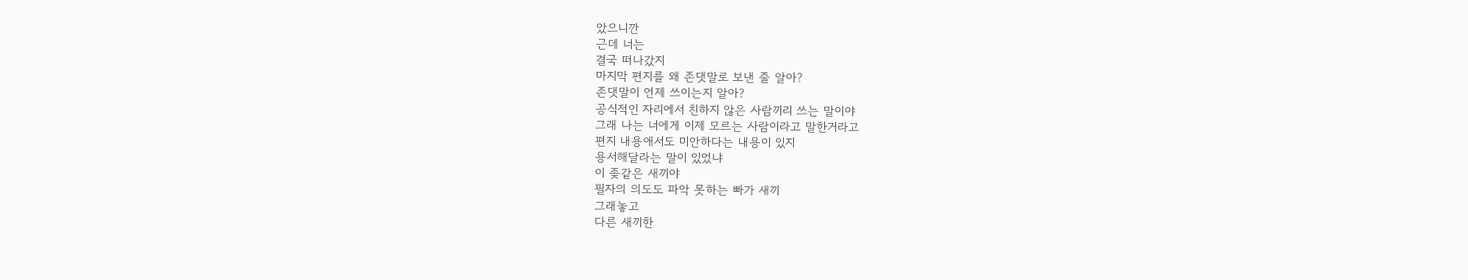았으니깐
근데 너는
결국 떠나갔지
마지막 편지를 왜 존댓말로 보낸 줄 알아?
존댓말이 언제 쓰이는지 알아?
공식적인 자리에서 친하지 않은 사람끼리 쓰는 말이야
그래 나는 너에게 이제 모르는 사람이라고 말한거라고
편지 내용애서도 미안하다는 내용이 있지
용서해달라는 말이 있었냐
이 좆같은 새끼야
필자의 의도도 파악 못하는 빠가 새끼
그래놓고
다른 새끼한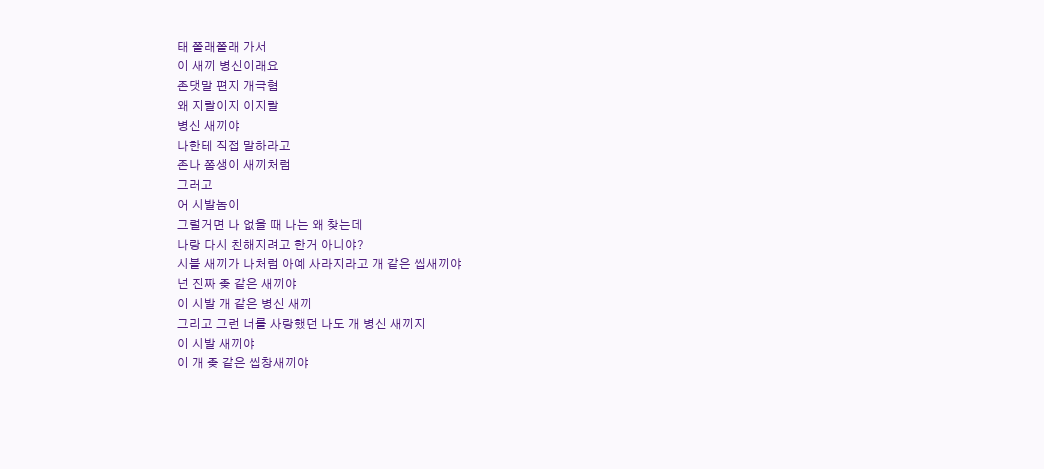태 쫄래쫄래 가서
이 새끼 병신이래요
존댓말 편지 개극혐
왜 지랄이지 이지랄
병신 새끼야
나한테 직접 말하라고
존나 쫌생이 새끼처럼
그러고
어 시발놈이
그럴거면 나 없을 때 나는 왜 찾는데
나랑 다시 친해지려고 한거 아니야?
시블 새끼가 나처럼 아예 사라지라고 개 같은 씹새끼야
넌 진짜 좆 같은 새끼야
이 시발 개 같은 병신 새끼
그리고 그런 너를 사랑했던 나도 개 병신 새끼지
이 시발 새끼야
이 개 좆 같은 씹창새끼야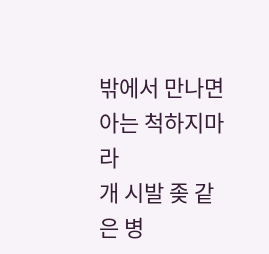밖에서 만나면 아는 척하지마라
개 시발 좆 같은 병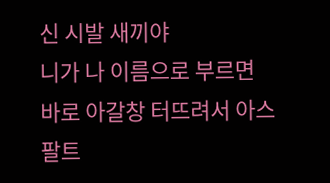신 시발 새끼야
니가 나 이름으로 부르면
바로 아갈창 터뜨려서 아스팔트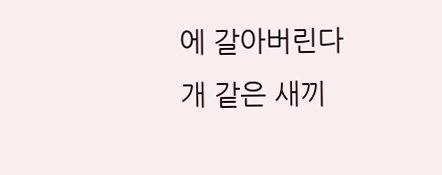에 갈아버린다
개 같은 새끼